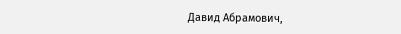Давид Абрамович,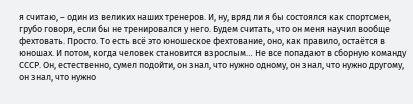я считаю, – один из великих наших тренеров. И, ну, вряд ли я бы состоялся как спортсмен, грубо говоря, если бы не тренировался у него. Будем считать, что он меня научил вообще фехтовать. Просто. То есть всё это юношеское фехтование, оно, как правило, остаётся в юношах. И потом, когда человек становится взрослым… Не все попадают в сборную команду СССР. Он, естественно, сумел подойти, он знал, что нужно одному, он знал, что нужно другому, он знал, что нужно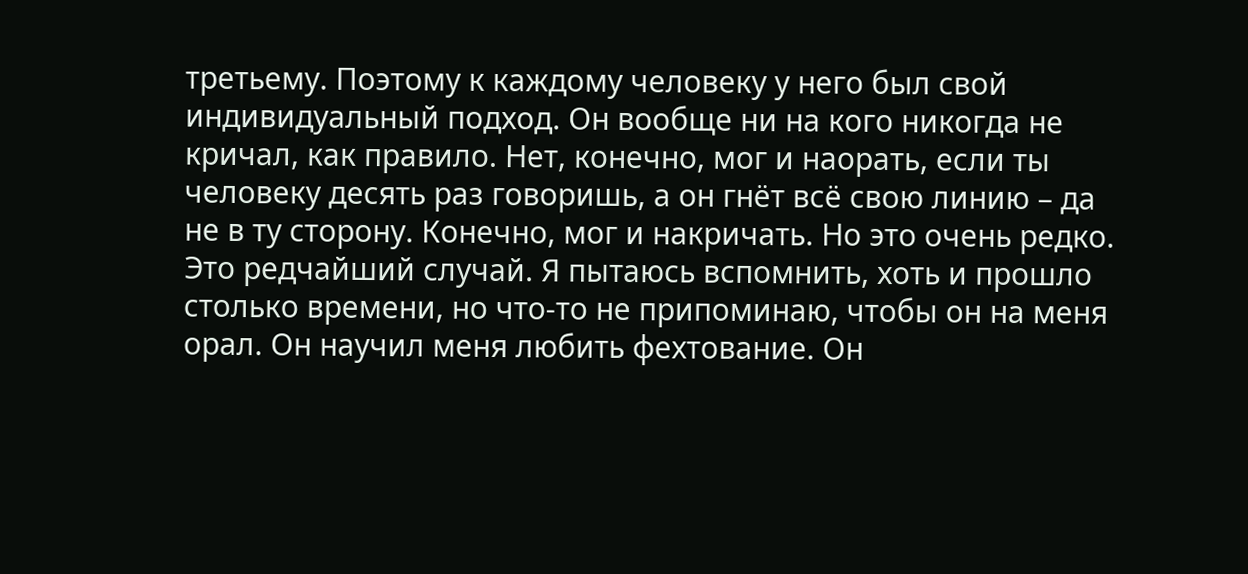третьему. Поэтому к каждому человеку у него был свой индивидуальный подход. Он вообще ни на кого никогда не кричал, как правило. Нет, конечно, мог и наорать, если ты человеку десять раз говоришь, а он гнёт всё свою линию – да не в ту сторону. Конечно, мог и накричать. Но это очень редко. Это редчайший случай. Я пытаюсь вспомнить, хоть и прошло столько времени, но что-то не припоминаю, чтобы он на меня орал. Он научил меня любить фехтование. Он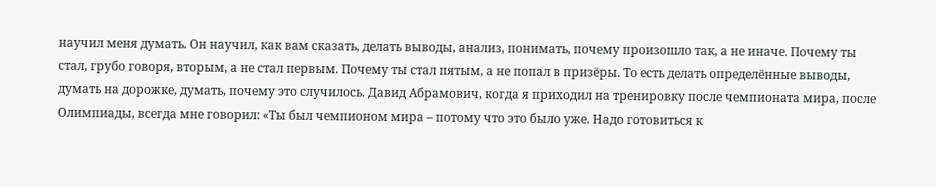научил меня думать. Он научил, как вам сказать, делать выводы, анализ, понимать, почему произошло так, а не иначе. Почему ты стал, грубо говоря, вторым, а не стал первым. Почему ты стал пятым, а не попал в призёры. То есть делать определённые выводы, думать на дорожке, думать, почему это случилось. Давид Абрамович, когда я приходил на тренировку после чемпионата мира, после Олимпиады, всегда мне говорил: «Ты был чемпионом мира – потому что это было уже. Надо готовиться к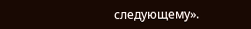следующему».